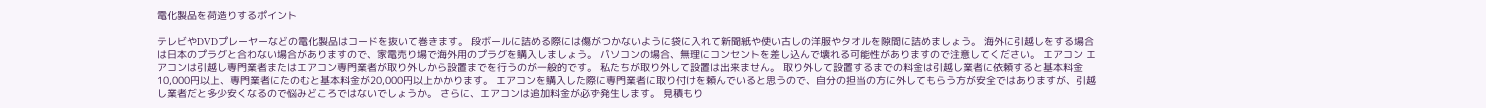電化製品を荷造りするポイント

テレビやDVDプレーヤーなどの電化製品はコードを抜いて巻きます。 段ボールに詰める際には傷がつかないように袋に入れて新聞紙や使い古しの洋服やタオルを隙間に詰めましょう。 海外に引越しをする場合は日本のプラグと合わない場合がありますので、家電売り場で海外用のプラグを購入しましょう。 パソコンの場合、無理にコンセントを差し込んで壊れる可能性がありますので注意してください。 エアコン エアコンは引越し専門業者またはエアコン専門業者が取り外しから設置までを行うのが一般的です。 私たちが取り外して設置は出来ません。 取り外して設置するまでの料金は引越し業者に依頼すると基本料金10,000円以上、専門業者にたのむと基本料金が20,000円以上かかります。 エアコンを購入した際に専門業者に取り付けを頼んでいると思うので、自分の担当の方に外してもらう方が安全ではありますが、引越し業者だと多少安くなるので悩みどころではないでしょうか。 さらに、エアコンは追加料金が必ず発生します。 見積もり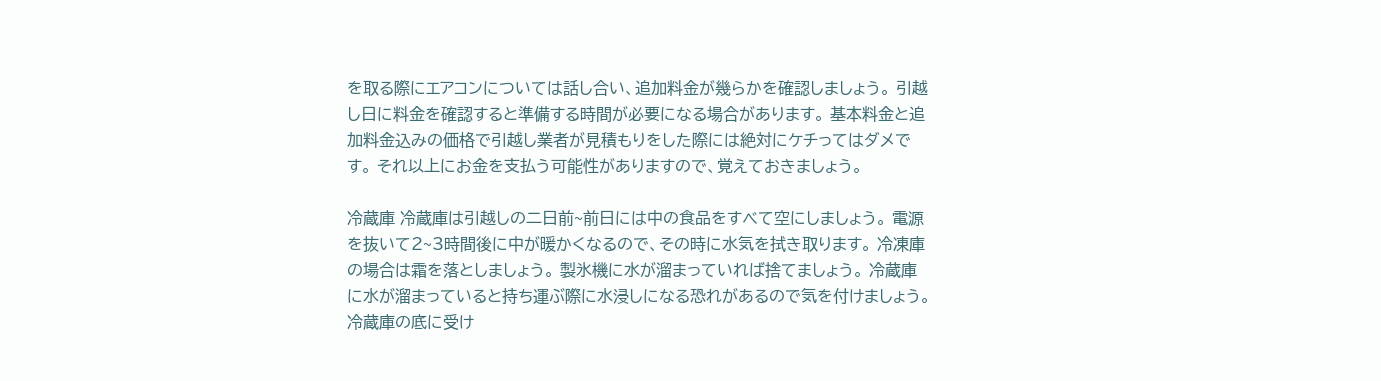を取る際にエアコンについては話し合い、追加料金が幾らかを確認しましょう。 引越し日に料金を確認すると準備する時間が必要になる場合があります。 基本料金と追加料金込みの価格で引越し業者が見積もりをした際には絶対にケチってはダメです。 それ以上にお金を支払う可能性がありますので、覚えておきましょう。

冷蔵庫 冷蔵庫は引越しの二日前~前日には中の食品をすべて空にしましょう。 電源を抜いて2~3時間後に中が暖かくなるので、その時に水気を拭き取ります。 冷凍庫の場合は霜を落としましょう。 製氷機に水が溜まっていれば捨てましょう。 冷蔵庫に水が溜まっていると持ち運ぶ際に水浸しになる恐れがあるので気を付けましょう。 冷蔵庫の底に受け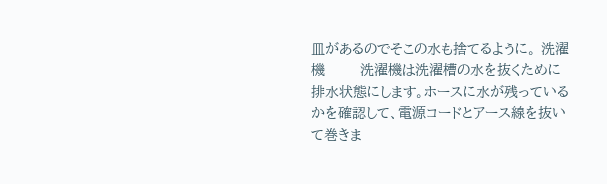皿があるのでそこの水も捨てるように。 洗濯機       洗濯機は洗濯槽の水を抜くために排水状態にします。ホースに水が残っているかを確認して、電源コードとアース線を抜いて巻きま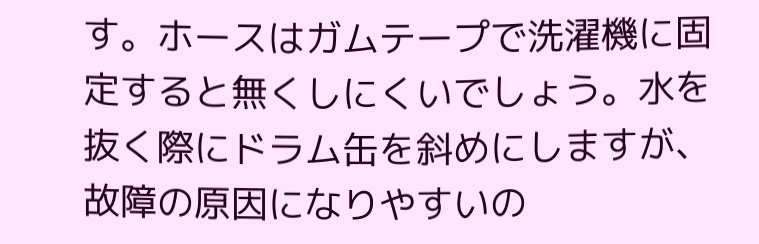す。ホースはガムテープで洗濯機に固定すると無くしにくいでしょう。水を抜く際にドラム缶を斜めにしますが、故障の原因になりやすいの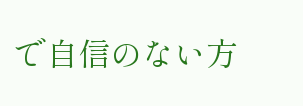で自信のない方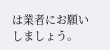は業者にお願いしましょう。